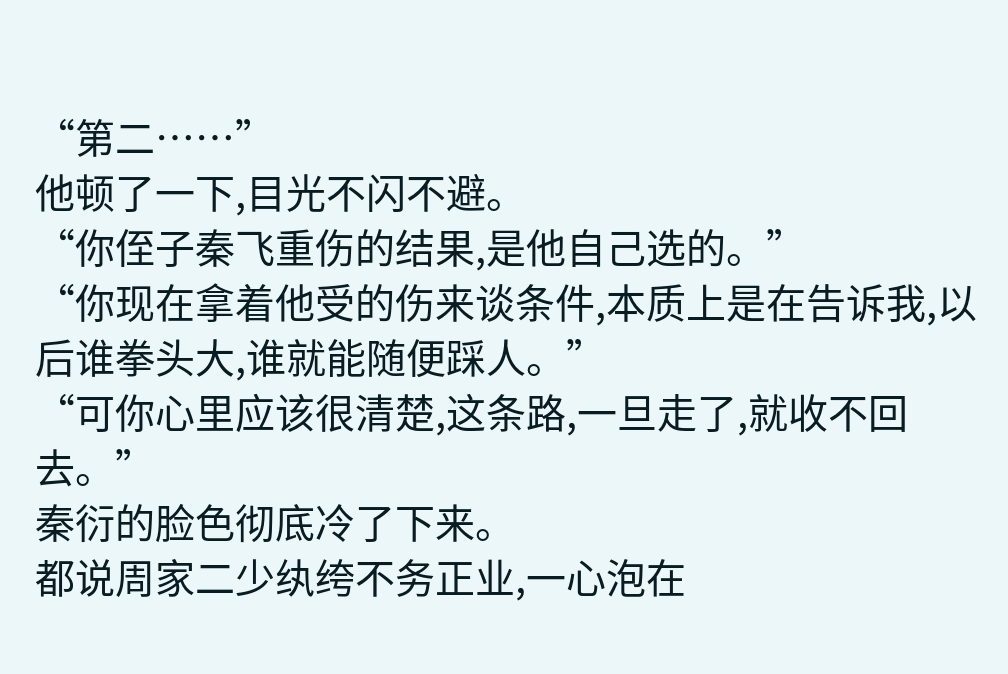“第二……”
他顿了一下,目光不闪不避。
“你侄子秦飞重伤的结果,是他自己选的。”
“你现在拿着他受的伤来谈条件,本质上是在告诉我,以后谁拳头大,谁就能随便踩人。”
“可你心里应该很清楚,这条路,一旦走了,就收不回去。”
秦衍的脸色彻底冷了下来。
都说周家二少纨绔不务正业,一心泡在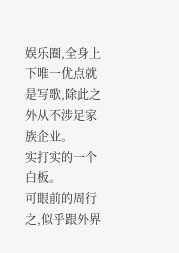娱乐圈,全身上下唯一优点就是写歌,除此之外从不涉足家族企业。
实打实的一个白板。
可眼前的周行之,似乎跟外界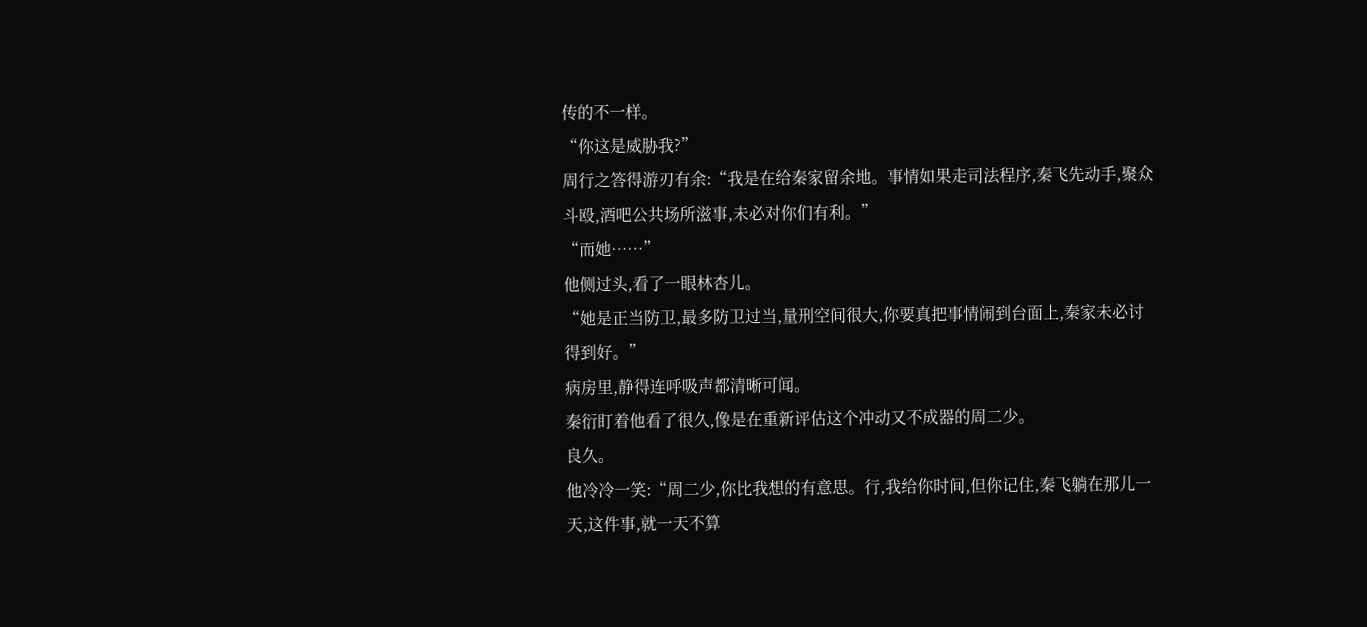传的不一样。
“你这是威胁我?”
周行之答得游刃有余:“我是在给秦家留余地。事情如果走司法程序,秦飞先动手,聚众斗殴,酒吧公共场所滋事,未必对你们有利。”
“而她……”
他侧过头,看了一眼林杏儿。
“她是正当防卫,最多防卫过当,量刑空间很大,你要真把事情闹到台面上,秦家未必讨得到好。”
病房里,静得连呼吸声都清晰可闻。
秦衍盯着他看了很久,像是在重新评估这个冲动又不成器的周二少。
良久。
他冷冷一笑:“周二少,你比我想的有意思。行,我给你时间,但你记住,秦飞躺在那儿一天,这件事,就一天不算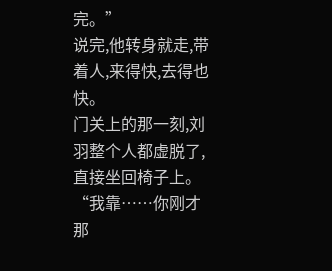完。”
说完,他转身就走,带着人,来得快,去得也快。
门关上的那一刻,刘羽整个人都虚脱了,直接坐回椅子上。
“我靠……你刚才那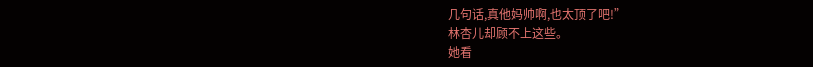几句话,真他妈帅啊,也太顶了吧!”
林杏儿却顾不上这些。
她看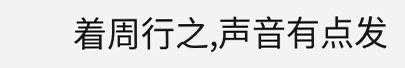着周行之,声音有点发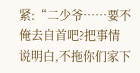紧:“二少爷……要不俺去自首吧?把事情说明白,不拖你们家下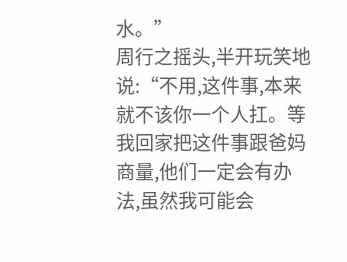水。”
周行之摇头,半开玩笑地说:“不用,这件事,本来就不该你一个人扛。等我回家把这件事跟爸妈商量,他们一定会有办法,虽然我可能会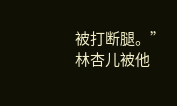被打断腿。”
林杏儿被他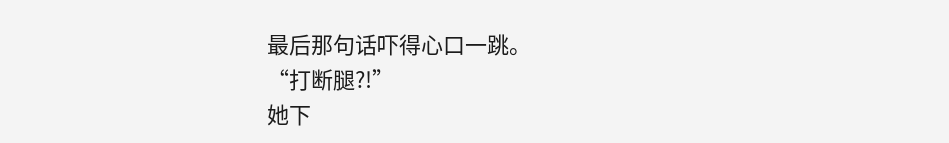最后那句话吓得心口一跳。
“打断腿?!”
她下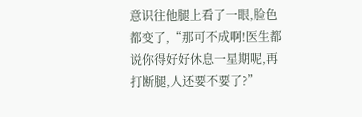意识往他腿上看了一眼,脸色都变了,“那可不成啊!医生都说你得好好休息一星期呢,再打断腿,人还要不要了?”